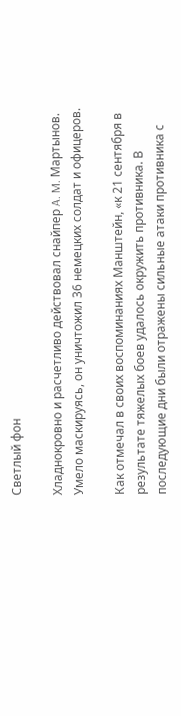Светлый фон

Хладнокровно и расчетливо действовал снайпер A. M. Мартынов. Умело маскируясь, он уничтожил 36 немецких солдат и офицеров.

Как отмечал в своих воспоминаниях Манштейн, «к 21 сентября в результате тяжелых боев удалось окружить противника. В последующие дни были отражены сильные атаки противника с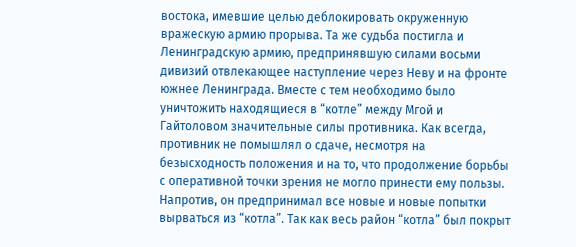востока, имевшие целью деблокировать окруженную вражескую армию прорыва. Та же судьба постигла и Ленинградскую армию, предпринявшую силами восьми дивизий отвлекающее наступление через Неву и на фронте южнее Ленинграда. Вместе с тем необходимо было уничтожить находящиеся в “котле” между Мгой и Гайтоловом значительные силы противника. Как всегда, противник не помышлял о сдаче, несмотря на безысходность положения и на то, что продолжение борьбы с оперативной точки зрения не могло принести ему пользы. Напротив, он предпринимал все новые и новые попытки вырваться из “котла”. Так как весь район “котла” был покрыт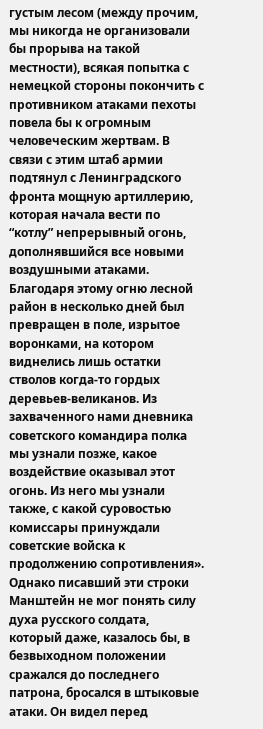густым лесом (между прочим, мы никогда не организовали бы прорыва на такой местности), всякая попытка с немецкой стороны покончить с противником атаками пехоты повела бы к огромным человеческим жертвам. В связи с этим штаб армии подтянул с Ленинградского фронта мощную артиллерию, которая начала вести по “котлу” непрерывный огонь, дополнявшийся все новыми воздушными атаками. Благодаря этому огню лесной район в несколько дней был превращен в поле, изрытое воронками, на котором виднелись лишь остатки стволов когда-то гордых деревьев-великанов. Из захваченного нами дневника советского командира полка мы узнали позже, какое воздействие оказывал этот огонь. Из него мы узнали также, с какой суровостью комиссары принуждали советские войска к продолжению сопротивления». Однако писавший эти строки Манштейн не мог понять силу духа русского солдата, который даже, казалось бы, в безвыходном положении сражался до последнего патрона, бросался в штыковые атаки. Он видел перед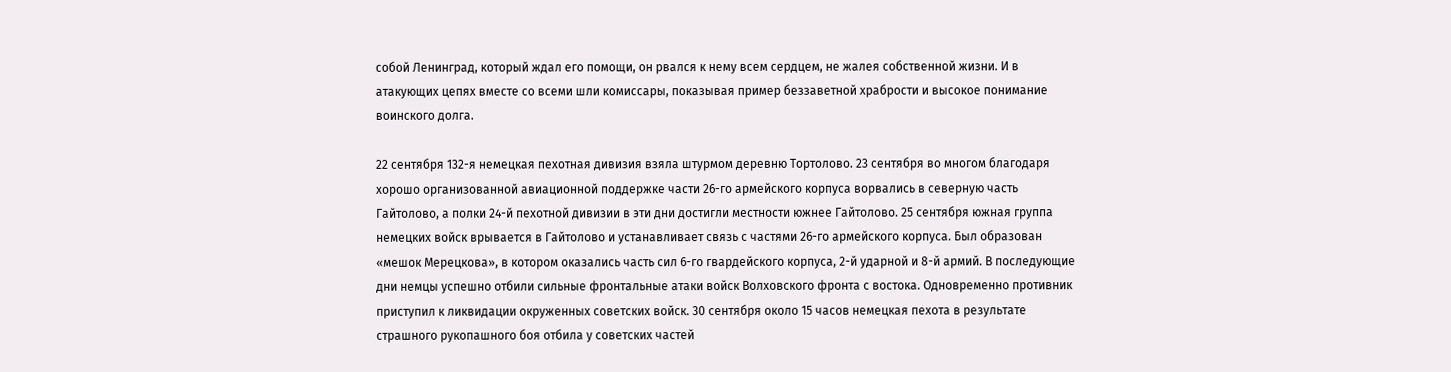собой Ленинград, который ждал его помощи, он рвался к нему всем сердцем, не жалея собственной жизни. И в атакующих цепях вместе со всеми шли комиссары, показывая пример беззаветной храбрости и высокое понимание воинского долга.

22 сентября 132-я немецкая пехотная дивизия взяла штурмом деревню Тортолово. 23 сентября во многом благодаря хорошо организованной авиационной поддержке части 26-го армейского корпуса ворвались в северную часть Гайтолово, а полки 24-й пехотной дивизии в эти дни достигли местности южнее Гайтолово. 25 сентября южная группа немецких войск врывается в Гайтолово и устанавливает связь с частями 26-го армейского корпуса. Был образован «мешок Мерецкова», в котором оказались часть сил 6-го гвардейского корпуса, 2-й ударной и 8-й армий. В последующие дни немцы успешно отбили сильные фронтальные атаки войск Волховского фронта с востока. Одновременно противник приступил к ликвидации окруженных советских войск. 30 сентября около 15 часов немецкая пехота в результате страшного рукопашного боя отбила у советских частей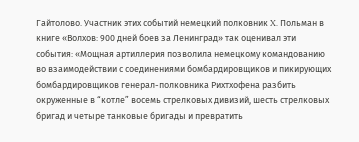Гайтолово. Участник этих событий немецкий полковник X. Польман в книге «Волхов: 900 дней боев за Ленинград» так оценивал эти события: «Мощная артиллерия позволила немецкому командованию во взаимодействии с соединениями бомбардировщиков и пикирующих бомбардировщиков генерал-полковника Рихтхофена разбить окруженные в “котле” восемь стрелковых дивизий, шесть стрелковых бригад и четыре танковые бригады и превратить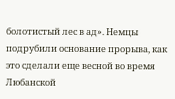болотистый лес в ад». Немцы подрубили основание прорыва, как это сделали еще весной во время Любанской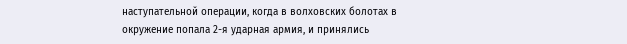наступательной операции, когда в волховских болотах в окружение попала 2-я ударная армия, и принялись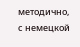методично, с немецкой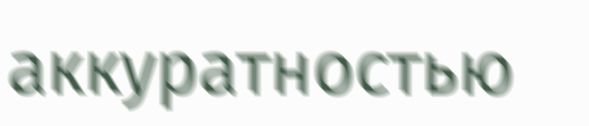аккуратностью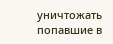уничтожать попавшие в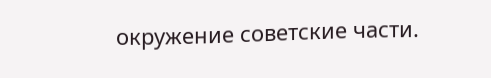окружение советские части.